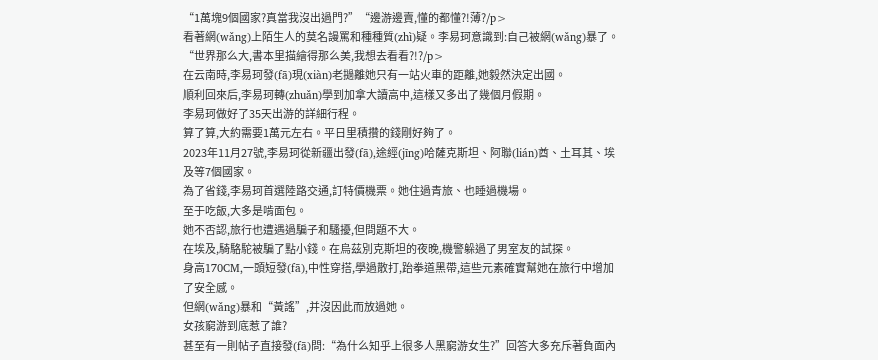“1萬塊9個國家?真當我沒出過門?”“邊游邊賣,懂的都懂?!薄?/p>
看著網(wǎng)上陌生人的莫名謾罵和種種質(zhì)疑。李易珂意識到:自己被網(wǎng)暴了。
“世界那么大,書本里描繪得那么美,我想去看看?!?/p>
在云南時,李易珂發(fā)現(xiàn)老撾離她只有一站火車的距離,她毅然決定出國。
順利回來后,李易珂轉(zhuǎn)學到加拿大讀高中,這樣又多出了幾個月假期。
李易珂做好了35天出游的詳細行程。
算了算,大約需要1萬元左右。平日里積攢的錢剛好夠了。
2023年11月27號,李易珂從新疆出發(fā),途經(jīng)哈薩克斯坦、阿聯(lián)酋、土耳其、埃及等7個國家。
為了省錢,李易珂首選陸路交通,訂特價機票。她住過青旅、也睡過機場。
至于吃飯,大多是啃面包。
她不否認,旅行也遭遇過騙子和騷擾,但問題不大。
在埃及,騎駱駝被騙了點小錢。在烏茲別克斯坦的夜晚,機警躲過了男室友的試探。
身高170CM,一頭短發(fā),中性穿搭,學過散打,跆拳道黑帶,這些元素確實幫她在旅行中增加了安全感。
但網(wǎng)暴和“黃謠”,并沒因此而放過她。
女孩窮游到底惹了誰?
甚至有一則帖子直接發(fā)問:“為什么知乎上很多人黑窮游女生?”回答大多充斥著負面內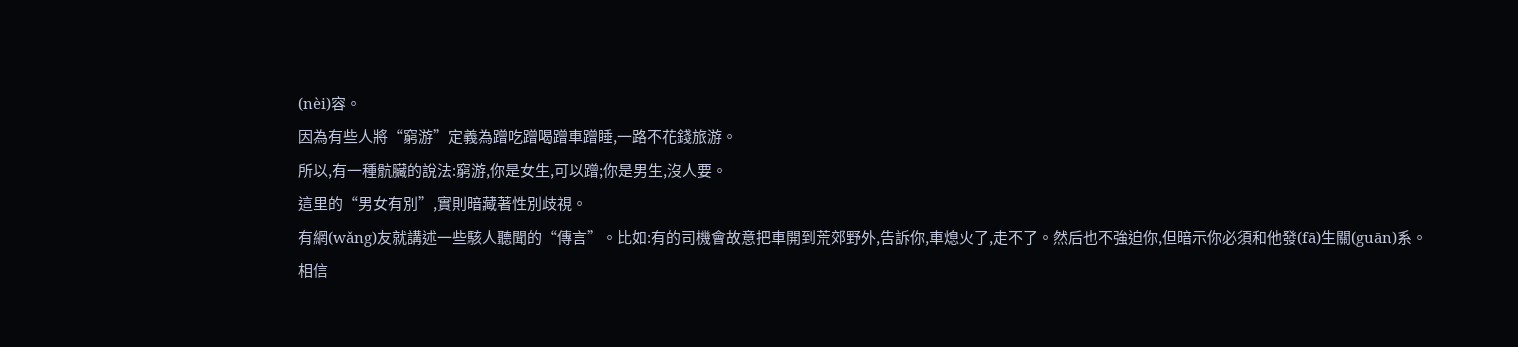(nèi)容。
因為有些人將“窮游”定義為蹭吃蹭喝蹭車蹭睡,一路不花錢旅游。
所以,有一種骯臟的說法:窮游,你是女生,可以蹭;你是男生,沒人要。
這里的“男女有別”,實則暗藏著性別歧視。
有網(wǎng)友就講述一些駭人聽聞的“傳言”。比如:有的司機會故意把車開到荒郊野外,告訴你,車熄火了,走不了。然后也不強迫你,但暗示你必須和他發(fā)生關(guān)系。
相信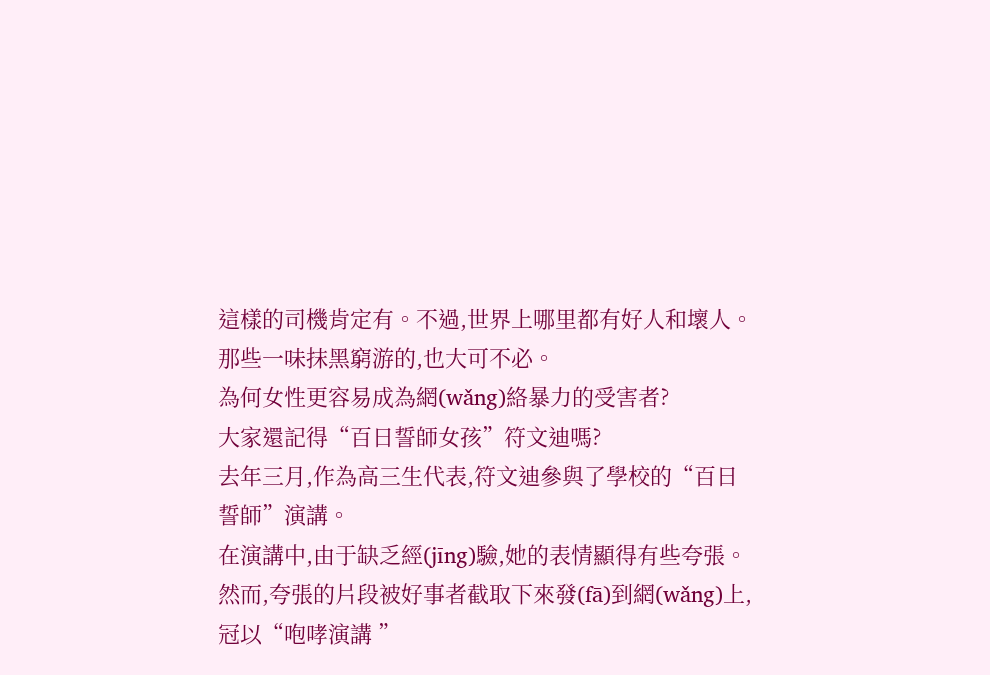這樣的司機肯定有。不過,世界上哪里都有好人和壞人。
那些一味抹黑窮游的,也大可不必。
為何女性更容易成為網(wǎng)絡暴力的受害者?
大家還記得“百日誓師女孩”符文迪嗎?
去年三月,作為高三生代表,符文迪參與了學校的“百日誓師”演講。
在演講中,由于缺乏經(jīng)驗,她的表情顯得有些夸張。
然而,夸張的片段被好事者截取下來發(fā)到網(wǎng)上,冠以“咆哮演講 ”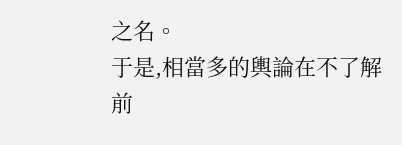之名。
于是,相當多的輿論在不了解前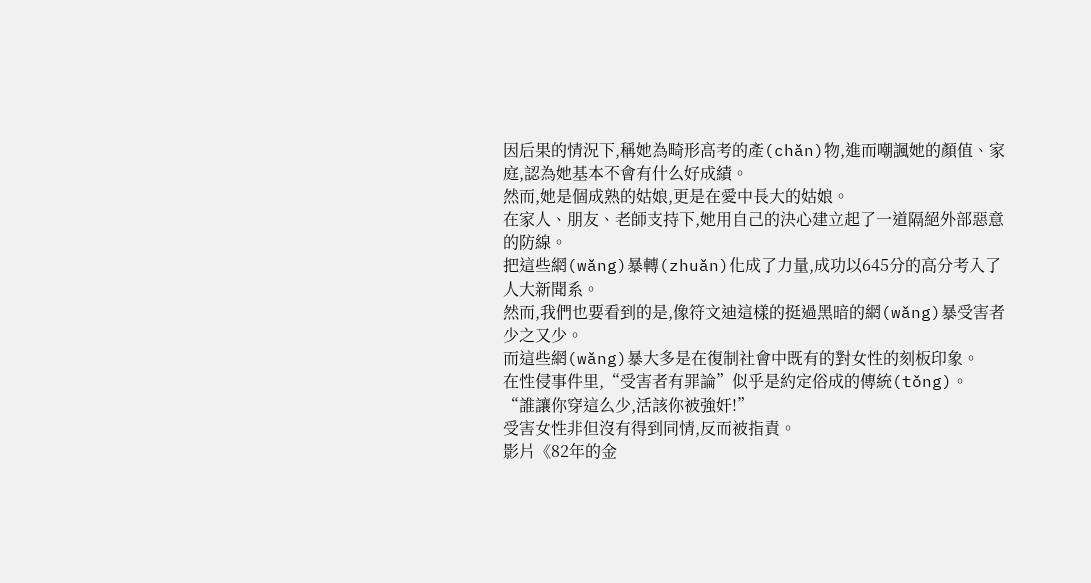因后果的情況下,稱她為畸形高考的產(chǎn)物,進而嘲諷她的顏值、家庭,認為她基本不會有什么好成績。
然而,她是個成熟的姑娘,更是在愛中長大的姑娘。
在家人、朋友、老師支持下,她用自己的決心建立起了一道隔絕外部惡意的防線。
把這些網(wǎng)暴轉(zhuǎn)化成了力量,成功以645分的高分考入了人大新聞系。
然而,我們也要看到的是,像符文迪這樣的挺過黑暗的網(wǎng)暴受害者少之又少。
而這些網(wǎng)暴大多是在復制社會中既有的對女性的刻板印象。
在性侵事件里,“受害者有罪論”似乎是約定俗成的傳統(tǒng)。
“誰讓你穿這么少,活該你被強奸!”
受害女性非但沒有得到同情,反而被指責。
影片《82年的金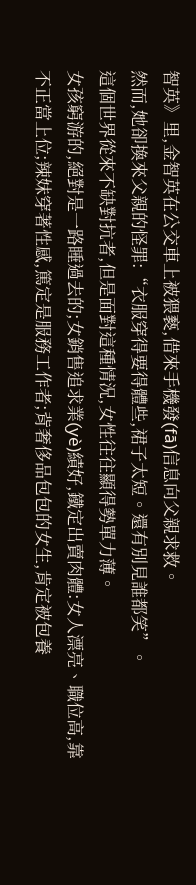智英》里,金智英在公交車上被猥褻,借來手機發(fā)信息向父親求救。
然而,她卻換來父親的怪罪:“衣服穿得要得體些,裙子太短。還有別見誰都笑”。
這個世界從來不缺對抗者,但是面對這種情況,女性往往顯得勢單力薄。
女孩窮游的,絕對是一路睡過去的;女銷售追求業(yè)績好,鐵定出賣肉體:女人漂亮、職位高,靠不正當上位;辣妹穿著性感,篤定是服務工作者;背奢侈品包包的女生,肯定被包養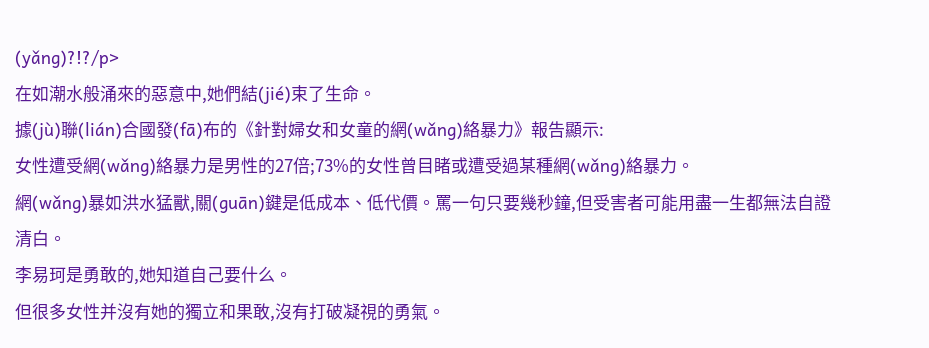(yǎng)?!?/p>
在如潮水般涌來的惡意中,她們結(jié)束了生命。
據(jù)聯(lián)合國發(fā)布的《針對婦女和女童的網(wǎng)絡暴力》報告顯示:
女性遭受網(wǎng)絡暴力是男性的27倍;73%的女性曾目睹或遭受過某種網(wǎng)絡暴力。
網(wǎng)暴如洪水猛獸,關(guān)鍵是低成本、低代價。罵一句只要幾秒鐘,但受害者可能用盡一生都無法自證清白。
李易珂是勇敢的,她知道自己要什么。
但很多女性并沒有她的獨立和果敢,沒有打破凝視的勇氣。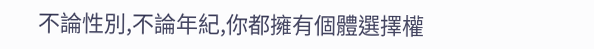不論性別,不論年紀,你都擁有個體選擇權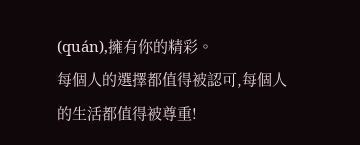(quán),擁有你的精彩。
每個人的選擇都值得被認可,每個人的生活都值得被尊重!